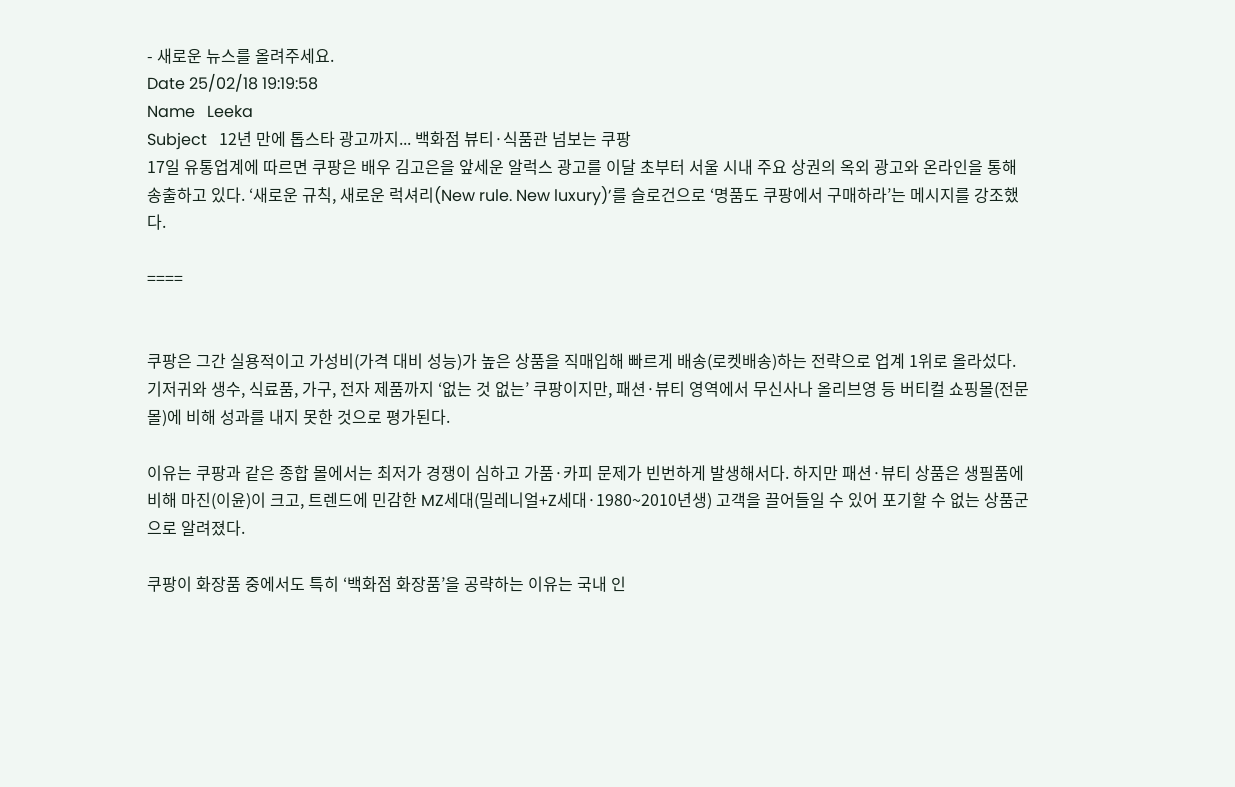- 새로운 뉴스를 올려주세요.
Date 25/02/18 19:19:58
Name   Leeka
Subject   12년 만에 톱스타 광고까지... 백화점 뷰티·식품관 넘보는 쿠팡
17일 유통업계에 따르면 쿠팡은 배우 김고은을 앞세운 알럭스 광고를 이달 초부터 서울 시내 주요 상권의 옥외 광고와 온라인을 통해 송출하고 있다. ‘새로운 규칙, 새로운 럭셔리(New rule. New luxury)’를 슬로건으로 ‘명품도 쿠팡에서 구매하라’는 메시지를 강조했다.

====


쿠팡은 그간 실용적이고 가성비(가격 대비 성능)가 높은 상품을 직매입해 빠르게 배송(로켓배송)하는 전략으로 업계 1위로 올라섰다. 기저귀와 생수, 식료품, 가구, 전자 제품까지 ‘없는 것 없는’ 쿠팡이지만, 패션·뷰티 영역에서 무신사나 올리브영 등 버티컬 쇼핑몰(전문몰)에 비해 성과를 내지 못한 것으로 평가된다.

이유는 쿠팡과 같은 종합 몰에서는 최저가 경쟁이 심하고 가품·카피 문제가 빈번하게 발생해서다. 하지만 패션·뷰티 상품은 생필품에 비해 마진(이윤)이 크고, 트렌드에 민감한 MZ세대(밀레니얼+Z세대·1980~2010년생) 고객을 끌어들일 수 있어 포기할 수 없는 상품군으로 알려졌다.

쿠팡이 화장품 중에서도 특히 ‘백화점 화장품’을 공략하는 이유는 국내 인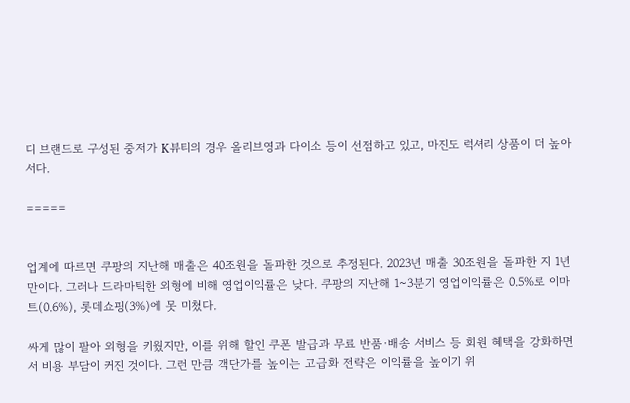디 브랜드로 구성된 중저가 K뷰티의 경우 올리브영과 다이소 등이 선점하고 있고, 마진도 럭셔리 상품이 더 높아서다.

=====


업계에 따르면 쿠팡의 지난해 매출은 40조원을 돌파한 것으로 추정된다. 2023년 매출 30조원을 돌파한 지 1년 만이다. 그러나 드라마틱한 외형에 비해 영업이익률은 낮다. 쿠팡의 지난해 1~3분기 영업이익률은 0.5%로 이마트(0.6%), 롯데쇼핑(3%)에 못 미쳤다.

싸게 많이 팔아 외형을 키웠지만, 이를 위해 할인 쿠폰 발급과 무료 반품·배송 서비스 등 회원 혜택을 강화하면서 비용 부담이 커진 것이다. 그런 만큼 객단가를 높이는 고급화 전략은 이익률을 높이기 위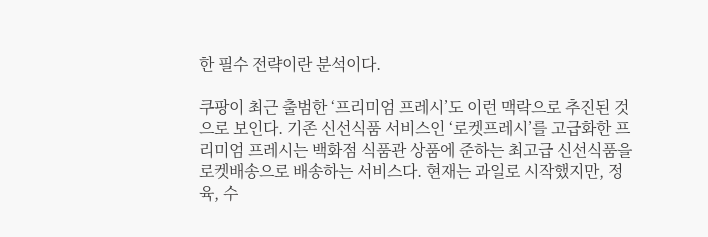한 필수 전략이란 분석이다.

쿠팡이 최근 출범한 ‘프리미엄 프레시’도 이런 맥락으로 추진된 것으로 보인다. 기존 신선식품 서비스인 ‘로켓프레시’를 고급화한 프리미엄 프레시는 백화점 식품관 상품에 준하는 최고급 신선식품을 로켓배송으로 배송하는 서비스다. 현재는 과일로 시작했지만, 정육, 수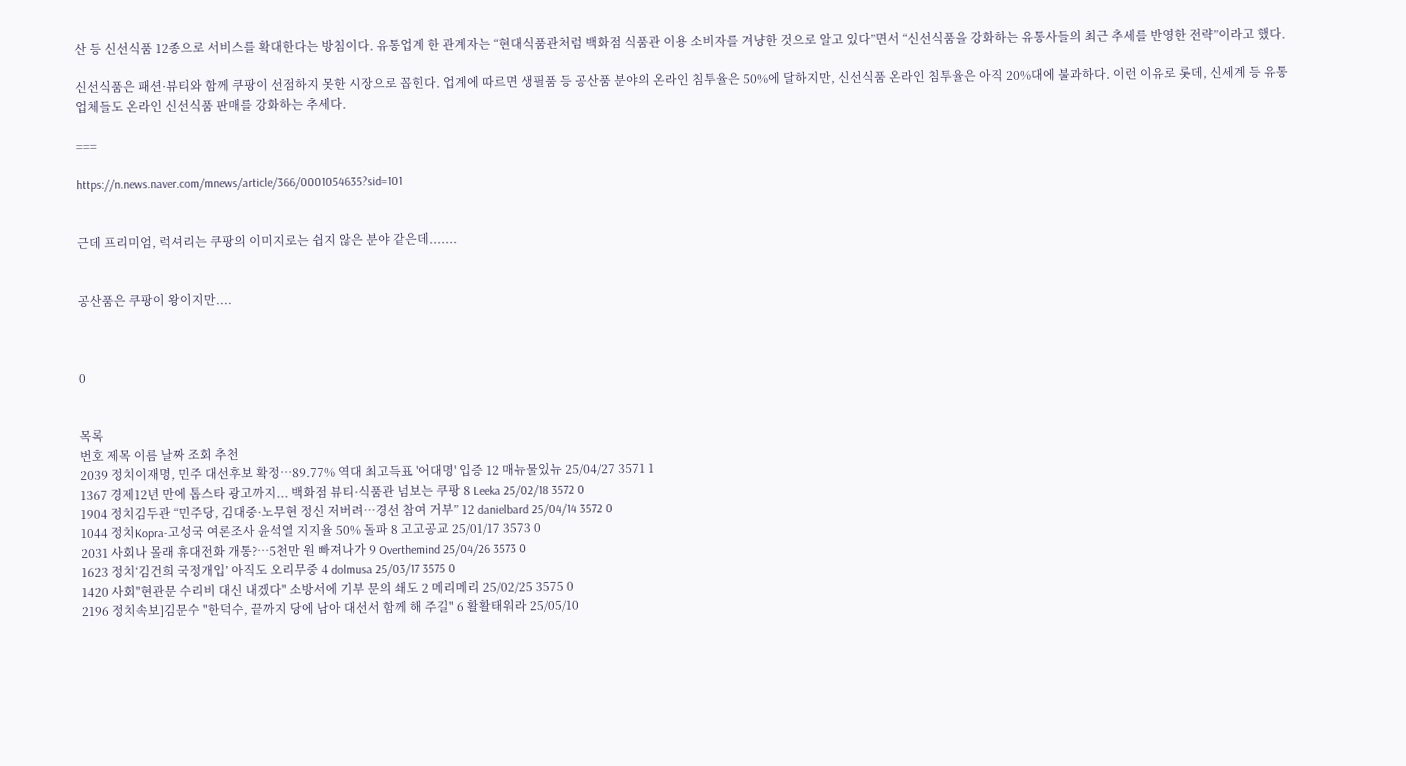산 등 신선식품 12종으로 서비스를 확대한다는 방침이다. 유통업계 한 관계자는 “현대식품관처럼 백화점 식품관 이용 소비자를 겨냥한 것으로 알고 있다”면서 “신선식품을 강화하는 유통사들의 최근 추세를 반영한 전략”이라고 했다.

신선식품은 패션·뷰티와 함께 쿠팡이 선점하지 못한 시장으로 꼽힌다. 업계에 따르면 생필품 등 공산품 분야의 온라인 침투율은 50%에 달하지만, 신선식품 온라인 침투율은 아직 20%대에 불과하다. 이런 이유로 롯데, 신세계 등 유통업체들도 온라인 신선식품 판매를 강화하는 추세다.

===

https://n.news.naver.com/mnews/article/366/0001054635?sid=101


근데 프리미엄, 럭셔리는 쿠팡의 이미지로는 쉽지 않은 분야 같은데.......


공산품은 쿠팡이 왕이지만....



0


목록
번호 제목 이름 날짜 조회 추천
2039 정치이재명, 민주 대선후보 확정…89.77% 역대 최고득표 '어대명' 입증 12 매뉴물있뉴 25/04/27 3571 1
1367 경제12년 만에 톱스타 광고까지... 백화점 뷰티·식품관 넘보는 쿠팡 8 Leeka 25/02/18 3572 0
1904 정치김두관 “민주당, 김대중·노무현 정신 저버려…경선 참여 거부” 12 danielbard 25/04/14 3572 0
1044 정치Kopra-고성국 여론조사 윤석열 지지율 50% 돌파 8 고고공교 25/01/17 3573 0
2031 사회나 몰래 휴대전화 개통?…5천만 원 빠져나가 9 Overthemind 25/04/26 3573 0
1623 정치‘김건희 국정개입’ 아직도 오리무중 4 dolmusa 25/03/17 3575 0
1420 사회"현관문 수리비 대신 내겠다" 소방서에 기부 문의 쇄도 2 메리메리 25/02/25 3575 0
2196 정치속보]김문수 "한덕수, 끝까지 당에 남아 대선서 함께 해 주길" 6 활활태워라 25/05/10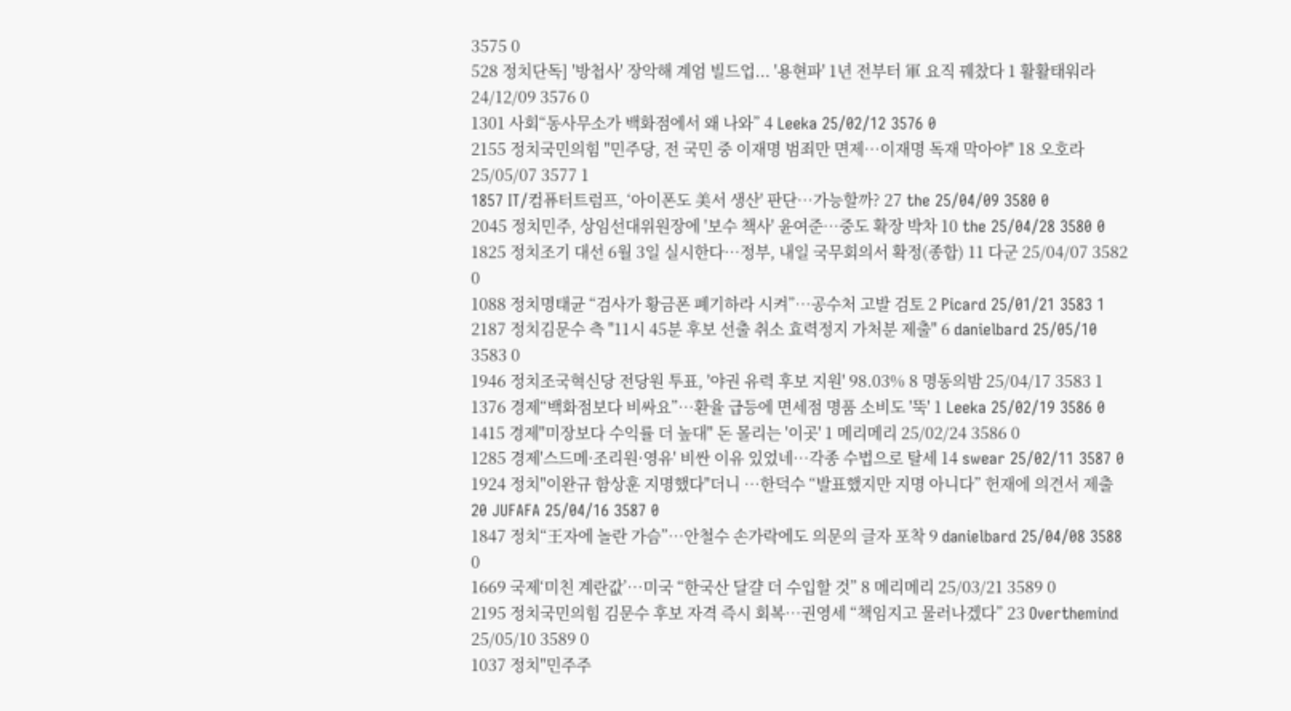3575 0
528 정치단독] '방첩사' 장악해 계엄 빌드업... '용현파' 1년 전부터 軍 요직 꿰찼다 1 활활태워라 24/12/09 3576 0
1301 사회“동사무소가 백화점에서 왜 나와” 4 Leeka 25/02/12 3576 0
2155 정치국민의힘 "민주당, 전 국민 중 이재명 범죄만 면제…이재명 독재 막아야" 18 오호라 25/05/07 3577 1
1857 IT/컴퓨터트럼프, ‘아이폰도 美서 생산' 판단…가능할까? 27 the 25/04/09 3580 0
2045 정치민주, 상임선대위원장에 '보수 책사' 윤여준…중도 확장 박차 10 the 25/04/28 3580 0
1825 정치조기 대선 6월 3일 실시한다…정부, 내일 국무회의서 확정(종합) 11 다군 25/04/07 3582 0
1088 정치명태균 “검사가 황금폰 폐기하라 시켜”…공수처 고발 검토 2 Picard 25/01/21 3583 1
2187 정치김문수 측 "11시 45분 후보 선출 취소 효력정지 가처분 제출" 6 danielbard 25/05/10 3583 0
1946 정치조국혁신당 전당원 투표, '야권 유력 후보 지원' 98.03% 8 명동의밤 25/04/17 3583 1
1376 경제“백화점보다 비싸요”…환율 급등에 면세점 명품 소비도 '뚝' 1 Leeka 25/02/19 3586 0
1415 경제"미장보다 수익률 더 높대" 돈 몰리는 '이곳' 1 메리메리 25/02/24 3586 0
1285 경제'스드메·조리원·영유' 비싼 이유 있었네…각종 수법으로 탈세 14 swear 25/02/11 3587 0
1924 정치"이완규 함상훈 지명했다"더니 …한덕수 “발표했지만 지명 아니다” 헌재에 의견서 제출 20 JUFAFA 25/04/16 3587 0
1847 정치“王자에 놀란 가슴”…안철수 손가락에도 의문의 글자 포착 9 danielbard 25/04/08 3588 0
1669 국제‘미친 계란값’…미국 “한국산 달걀 더 수입할 것” 8 메리메리 25/03/21 3589 0
2195 정치국민의힘 김문수 후보 자격 즉시 회복…권영세 “책임지고 물러나겠다” 23 Overthemind 25/05/10 3589 0
1037 정치"민주주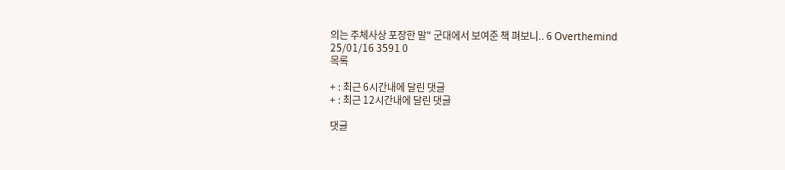의는 주체사상 포장한 말" 군대에서 보여준 책 펴보니.. 6 Overthemind 25/01/16 3591 0
목록

+ : 최근 6시간내에 달린 댓글
+ : 최근 12시간내에 달린 댓글

댓글